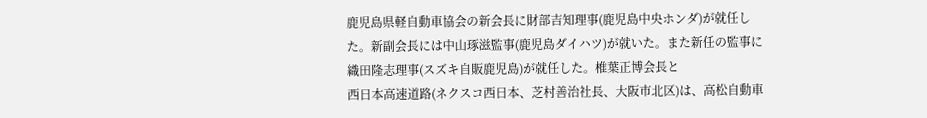鹿児島県軽自動車協会の新会長に財部吉知理事(鹿児島中央ホンダ)が就任した。新副会長には中山琢滋監事(鹿児島ダイハツ)が就いた。また新任の監事に織田隆志理事(スズキ自販鹿児島)が就任した。椎葉正博会長と
西日本高速道路(ネクスコ西日本、芝村善治社長、大阪市北区)は、高松自動車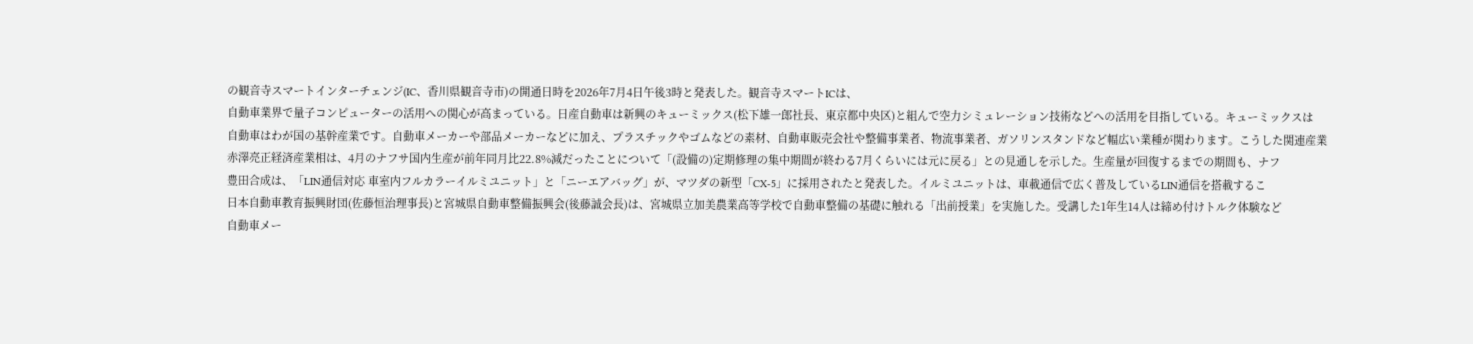の観音寺スマートインターチェンジ(IC、香川県観音寺市)の開通日時を2026年7月4日午後3時と発表した。観音寺スマートICは、
自動車業界で量子コンピューターの活用への関心が高まっている。日産自動車は新興のキューミックス(松下雄一郎社長、東京都中央区)と組んで空力シミュレーション技術などへの活用を目指している。キューミックスは
自動車はわが国の基幹産業です。自動車メーカーや部品メーカーなどに加え、プラスチックやゴムなどの素材、自動車販売会社や整備事業者、物流事業者、ガソリンスタンドなど幅広い業種が関わります。こうした関連産業
赤澤亮正経済産業相は、4月のナフサ国内生産が前年同月比22.8%減だったことについて「(設備の)定期修理の集中期間が終わる7月くらいには元に戻る」との見通しを示した。生産量が回復するまでの期間も、ナフ
豊田合成は、「LIN通信対応 車室内フルカラーイルミユニット」と「ニーエアバッグ」が、マツダの新型「CX-5」に採用されたと発表した。イルミユニットは、車載通信で広く普及しているLIN通信を搭載するこ
日本自動車教育振興財団(佐藤恒治理事長)と宮城県自動車整備振興会(後藤誠会長)は、宮城県立加美農業高等学校で自動車整備の基礎に触れる「出前授業」を実施した。受講した1年生14人は締め付けトルク体験など
自動車メー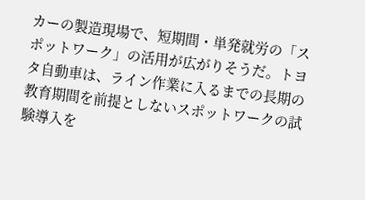カーの製造現場で、短期間・単発就労の「スポットワーク」の活用が広がりそうだ。トヨタ自動車は、ライン作業に入るまでの長期の教育期間を前提としないスポットワークの試験導入を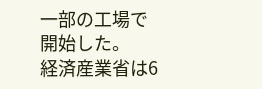一部の工場で開始した。
経済産業省は6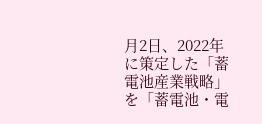月2日、2022年に策定した「蓄電池産業戦略」を「蓄電池・電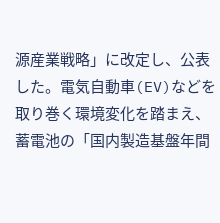源産業戦略」に改定し、公表した。電気自動車(EV)などを取り巻く環境変化を踏まえ、蓄電池の「国内製造基盤年間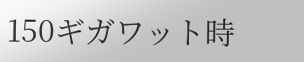150ギガワット時